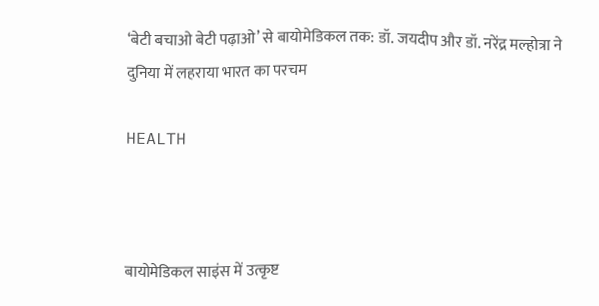‘बेटी बचाओ बेटी पढ़ाओ’ से बायोमेडिकल तक: डॉ. जयदीप और डॉ. नरेंद्र मल्होत्रा ने दुनिया में लहराया भारत का परचम

HEALTH



बायोमेडिकल साइंस में उत्कृष्ट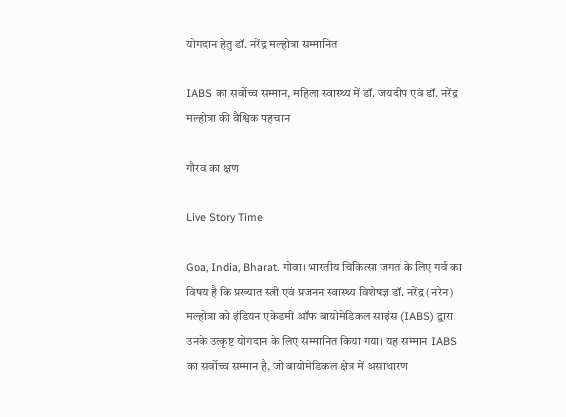योगदान हेतु डॉ. नरेंद्र मल्होत्रा सम्मानित

IABS का सर्वोच्च सम्मान, महिला स्वास्थ्य में डॉ. जयदीप एवं डॉ. नरेंद्र मल्होत्रा की वैश्विक पहचान

गौरव का क्षण

Live Story Time

Goa, India, Bharat. गोवा। भारतीय चिकित्सा जगत के लिए गर्व का विषय है कि प्रख्यात स्त्री एवं प्रजनन स्वास्थ्य विशेषज्ञ डॉ. नरेंद्र (नरेन) मल्होत्रा को इंडियन एकेडमी ऑफ बायोमेडिकल साइंस (IABS) द्वारा उनके उत्कृष्ट योगदान के लिए सम्मानित किया गया। यह सम्मान IABS का सर्वोच्च सम्मान है, जो बायोमेडिकल क्षेत्र में असाधारण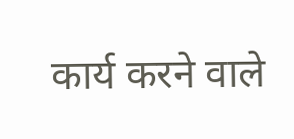कार्य करने वाले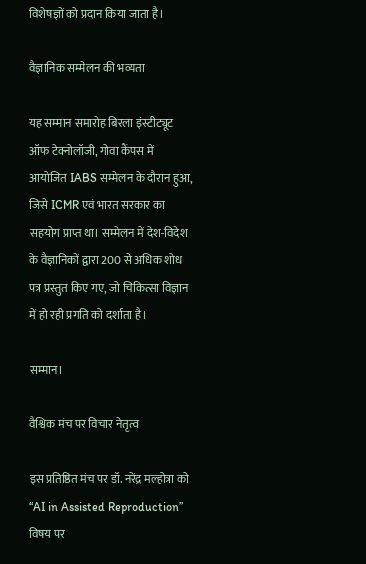विशेषज्ञों को प्रदान किया जाता है।

वैज्ञानिक सम्मेलन की भव्यता

यह सम्मान समारोह बिरला इंस्टीट्यूट ऑफ टेक्नोलॉजी, गोवा कैंपस में आयोजित IABS सम्मेलन के दौरान हुआ, जिसे ICMR एवं भारत सरकार का सहयोग प्राप्त था। सम्मेलन में देश-विदेश के वैज्ञानिकों द्वारा 200 से अधिक शोध पत्र प्रस्तुत किए गए, जो चिकित्सा विज्ञान में हो रही प्रगति को दर्शाता है।

सम्मान।

वैश्विक मंच पर विचार नेतृत्व

इस प्रतिष्ठित मंच पर डॉ. नरेंद्र मल्होत्रा को “AI in Assisted Reproduction” विषय पर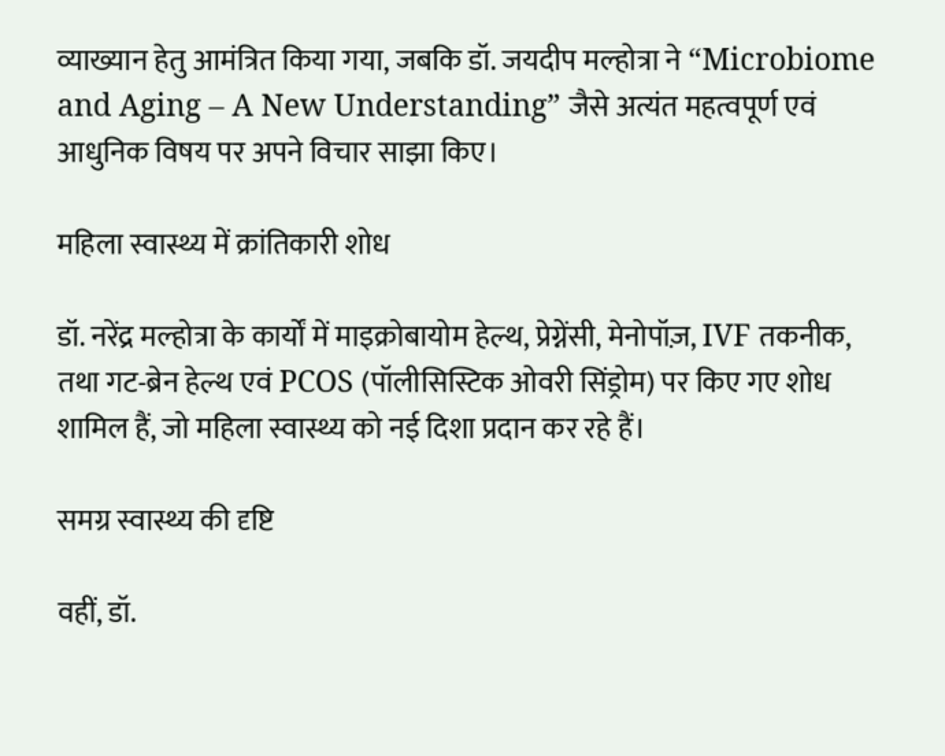व्याख्यान हेतु आमंत्रित किया गया, जबकि डॉ. जयदीप मल्होत्रा ने “Microbiome and Aging – A New Understanding” जैसे अत्यंत महत्वपूर्ण एवं आधुनिक विषय पर अपने विचार साझा किए।

महिला स्वास्थ्य में क्रांतिकारी शोध

डॉ. नरेंद्र मल्होत्रा के कार्यों में माइक्रोबायोम हेल्थ, प्रेग्नेंसी, मेनोपॉज़, IVF तकनीक, तथा गट-ब्रेन हेल्थ एवं PCOS (पॉलीसिस्टिक ओवरी सिंड्रोम) पर किए गए शोध शामिल हैं, जो महिला स्वास्थ्य को नई दिशा प्रदान कर रहे हैं।

समग्र स्वास्थ्य की दृष्टि

वहीं, डॉ.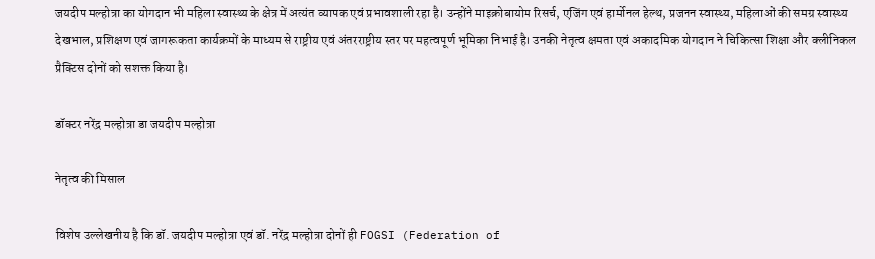जयदीप मल्होत्रा का योगदान भी महिला स्वास्थ्य के क्षेत्र में अत्यंत व्यापक एवं प्रभावशाली रहा है। उन्होंने माइक्रोबायोम रिसर्च, एजिंग एवं हार्मोनल हेल्थ, प्रजनन स्वास्थ्य, महिलाओं की समग्र स्वास्थ्य देखभाल, प्रशिक्षण एवं जागरूकता कार्यक्रमों के माध्यम से राष्ट्रीय एवं अंतरराष्ट्रीय स्तर पर महत्वपूर्ण भूमिका निभाई है। उनकी नेतृत्व क्षमता एवं अकादमिक योगदान ने चिकित्सा शिक्षा और क्लीनिकल प्रैक्टिस दोनों को सशक्त किया है।

डॉक्टर नरेंद्र मल्होत्रा डा जयदीप मल्होत्रा

नेतृत्व की मिसाल

विशेष उल्लेखनीय है कि डॉ. जयदीप मल्होत्रा एवं डॉ. नरेंद्र मल्होत्रा दोनों ही FOGSI (Federation of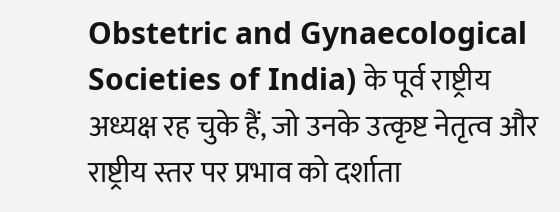Obstetric and Gynaecological Societies of India) के पूर्व राष्ट्रीय अध्यक्ष रह चुके हैं, जो उनके उत्कृष्ट नेतृत्व और राष्ट्रीय स्तर पर प्रभाव को दर्शाता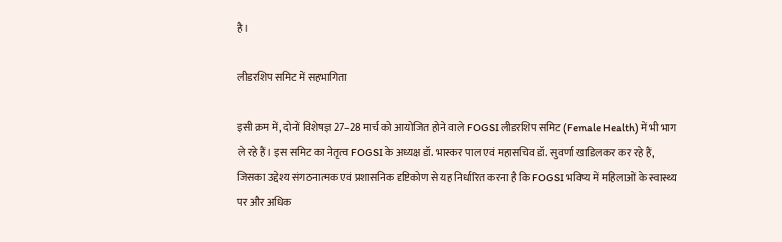है।

लीडरशिप समिट में सहभागिता

इसी क्रम में, दोनों विशेषज्ञ 27–28 मार्च को आयोजित होने वाले FOGSI लीडरशिप समिट (Female Health) में भी भाग ले रहे हैं। इस समिट का नेतृत्व FOGSI के अध्यक्ष डॉ. भास्कर पाल एवं महासचिव डॉ. सुवर्णा खाडिलकर कर रहे हैं, जिसका उद्देश्य संगठनात्मक एवं प्रशासनिक दृष्टिकोण से यह निर्धारित करना है कि FOGSI भविष्य में महिलाओं के स्वास्थ्य पर और अधिक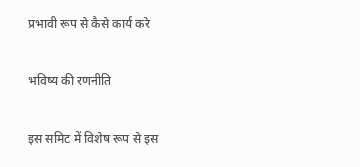प्रभावी रूप से कैसे कार्य करे

भविष्य की रणनीति

इस समिट में विशेष रूप से इस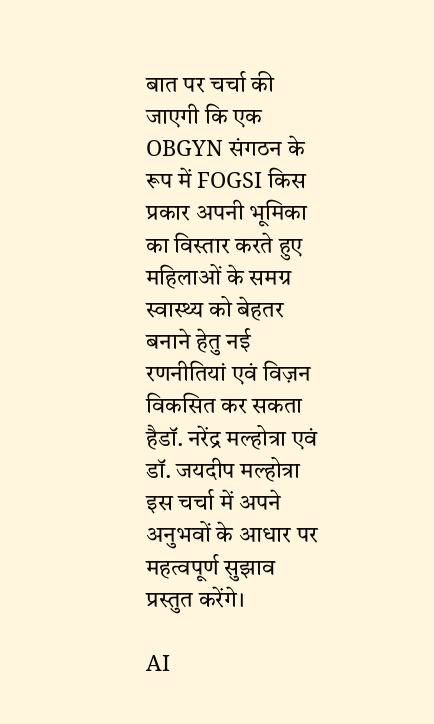बात पर चर्चा की जाएगी कि एक OBGYN संगठन के रूप में FOGSI किस प्रकार अपनी भूमिका का विस्तार करते हुए महिलाओं के समग्र स्वास्थ्य को बेहतर बनाने हेतु नई रणनीतियां एवं विज़न विकसित कर सकता हैडॉ. नरेंद्र मल्होत्रा एवं डॉ. जयदीप मल्होत्रा इस चर्चा में अपने अनुभवों के आधार पर महत्वपूर्ण सुझाव प्रस्तुत करेंगे।

AI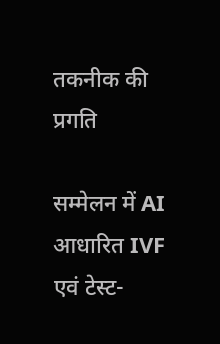तकनीक की प्रगति

सम्मेलन में AI आधारित IVF एवं टेस्ट-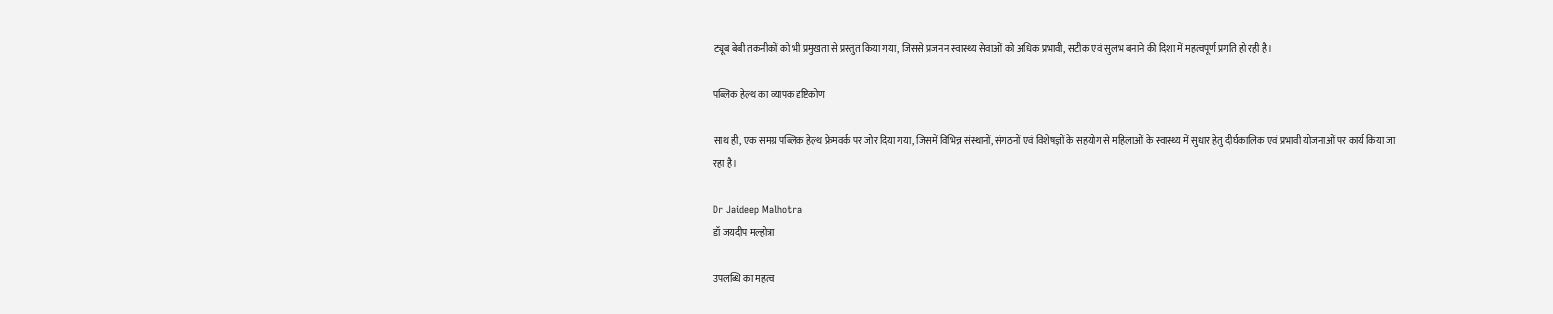ट्यूब बेबी तकनीकों को भी प्रमुखता से प्रस्तुत किया गया, जिससे प्रजनन स्वास्थ्य सेवाओं को अधिक प्रभावी, सटीक एवं सुलभ बनाने की दिशा में महत्वपूर्ण प्रगति हो रही है।

पब्लिक हेल्थ का व्यापक दृष्टिकोण

साथ ही, एक समग्र पब्लिक हेल्थ फ्रेमवर्क पर जोर दिया गया, जिसमें विभिन्न संस्थानों, संगठनों एवं विशेषज्ञों के सहयोग से महिलाओं के स्वास्थ्य में सुधार हेतु दीर्घकालिक एवं प्रभावी योजनाओं पर कार्य किया जा रहा है।

Dr Jaideep Malhotra
डॉ जयदीप मल्होत्रा

उपलब्धि का महत्व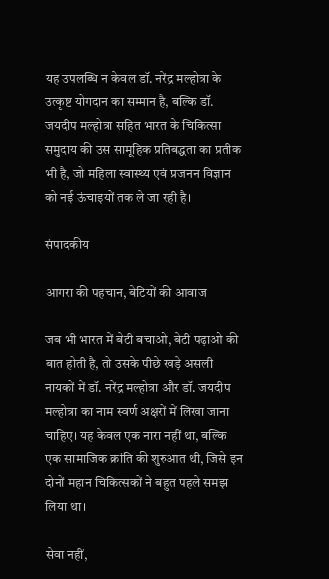यह उपलब्धि न केवल डॉ. नरेंद्र मल्होत्रा के उत्कृष्ट योगदान का सम्मान है, बल्कि डॉ. जयदीप मल्होत्रा सहित भारत के चिकित्सा समुदाय की उस सामूहिक प्रतिबद्धता का प्रतीक भी है, जो महिला स्वास्थ्य एवं प्रजनन विज्ञान को नई ऊंचाइयों तक ले जा रही है।

संपादकीय

आगरा की पहचान, बेटियों की आवाज

जब भी भारत में बेटी बचाओ, बेटी पढ़ाओ की बात होती है, तो उसके पीछे खड़े असली नायकों में डॉ. नरेंद्र मल्होत्रा और डॉ. जयदीप मल्होत्रा का नाम स्वर्ण अक्षरों में लिखा जाना चाहिए। यह केवल एक नारा नहीं था, बल्कि एक सामाजिक क्रांति की शुरुआत थी, जिसे इन दोनों महान चिकित्सकों ने बहुत पहले समझ लिया था।

सेवा नहीं,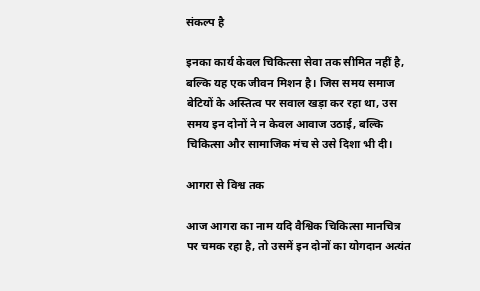संकल्प है

इनका कार्य केवल चिकित्सा सेवा तक सीमित नहीं है, बल्कि यह एक जीवन मिशन है। जिस समय समाज बेटियों के अस्तित्व पर सवाल खड़ा कर रहा था, उस समय इन दोनों ने न केवल आवाज उठाई, बल्कि चिकित्सा और सामाजिक मंच से उसे दिशा भी दी।

आगरा से विश्व तक

आज आगरा का नाम यदि वैश्विक चिकित्सा मानचित्र पर चमक रहा है, तो उसमें इन दोनों का योगदान अत्यंत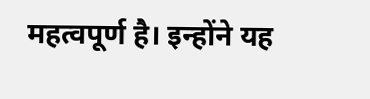महत्वपूर्ण है। इन्होंने यह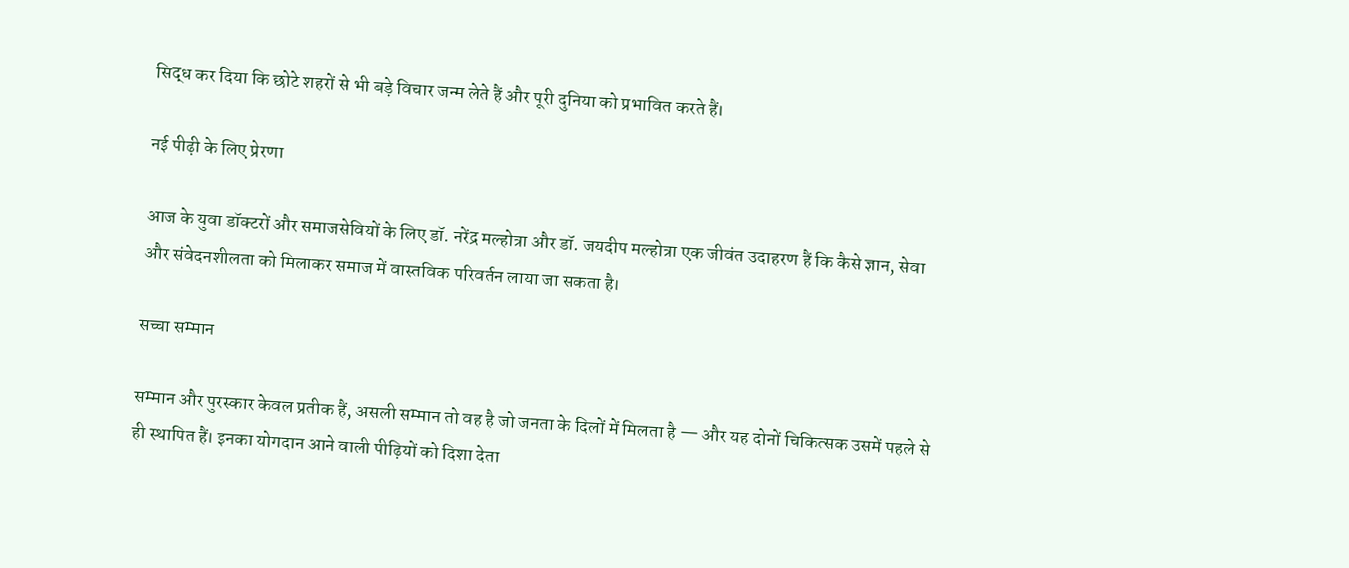सिद्ध कर दिया कि छोटे शहरों से भी बड़े विचार जन्म लेते हैं और पूरी दुनिया को प्रभावित करते हैं।

नई पीढ़ी के लिए प्रेरणा

आज के युवा डॉक्टरों और समाजसेवियों के लिए डॉ. नरेंद्र मल्होत्रा और डॉ. जयदीप मल्होत्रा एक जीवंत उदाहरण हैं कि कैसे ज्ञान, सेवा और संवेदनशीलता को मिलाकर समाज में वास्तविक परिवर्तन लाया जा सकता है।

सच्चा सम्मान

सम्मान और पुरस्कार केवल प्रतीक हैं, असली सम्मान तो वह है जो जनता के दिलों में मिलता है — और यह दोनों चिकित्सक उसमें पहले से ही स्थापित हैं। इनका योगदान आने वाली पीढ़ियों को दिशा देता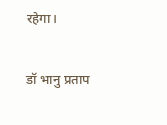रहेगा।

डॉ भानु प्रताप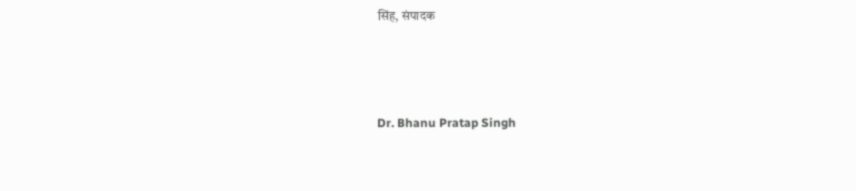सिंह, संपादक



Dr. Bhanu Pratap Singh